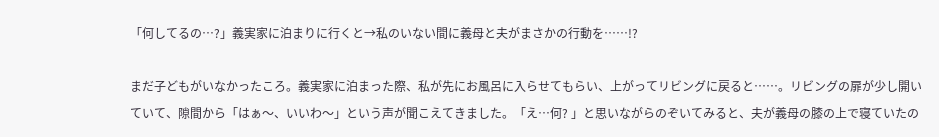「何してるの…?」義実家に泊まりに行くと→私のいない間に義母と夫がまさかの行動を……!?

まだ子どもがいなかったころ。義実家に泊まった際、私が先にお風呂に入らせてもらい、上がってリビングに戻ると……。リビングの扉が少し開いていて、隙間から「はぁ〜、いいわ〜」という声が聞こえてきました。「え…何? 」と思いながらのぞいてみると、夫が義母の膝の上で寝ていたの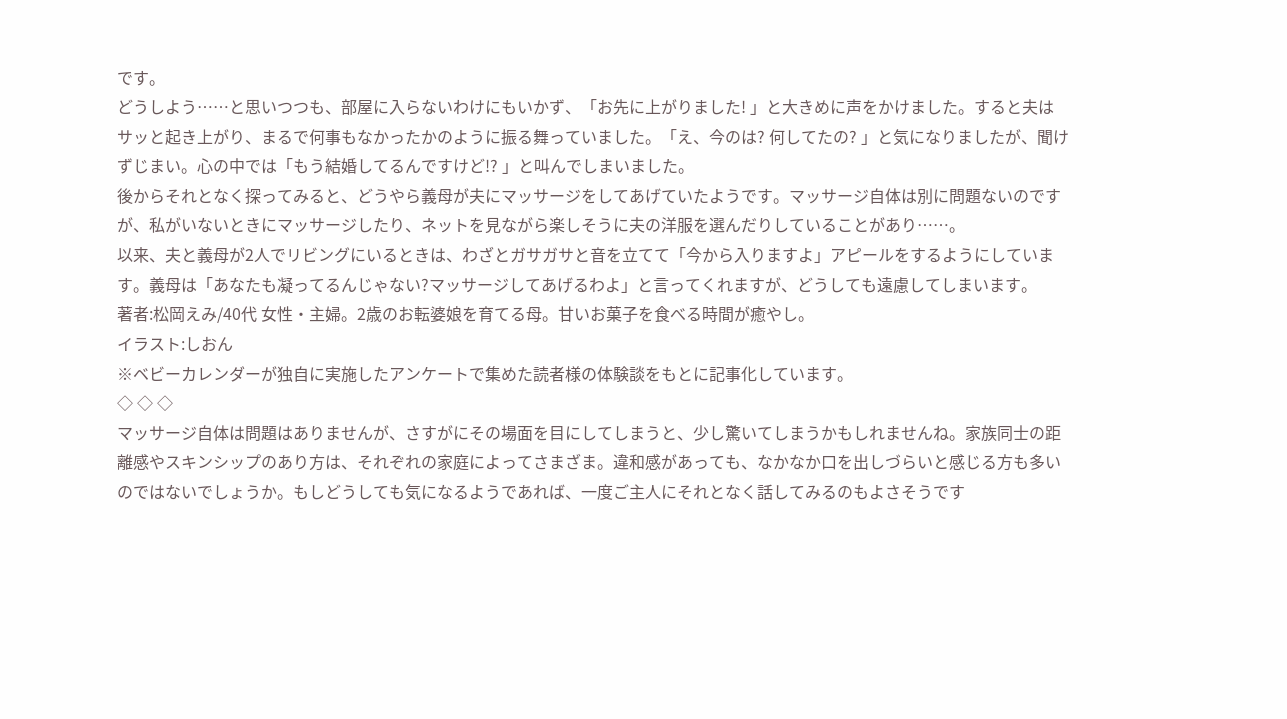です。
どうしよう……と思いつつも、部屋に入らないわけにもいかず、「お先に上がりました! 」と大きめに声をかけました。すると夫はサッと起き上がり、まるで何事もなかったかのように振る舞っていました。「え、今のは? 何してたの? 」と気になりましたが、聞けずじまい。心の中では「もう結婚してるんですけど!? 」と叫んでしまいました。
後からそれとなく探ってみると、どうやら義母が夫にマッサージをしてあげていたようです。マッサージ自体は別に問題ないのですが、私がいないときにマッサージしたり、ネットを見ながら楽しそうに夫の洋服を選んだりしていることがあり……。
以来、夫と義母が2人でリビングにいるときは、わざとガサガサと音を立てて「今から入りますよ」アピールをするようにしています。義母は「あなたも凝ってるんじゃない?マッサージしてあげるわよ」と言ってくれますが、どうしても遠慮してしまいます。
著者:松岡えみ/40代 女性・主婦。2歳のお転婆娘を育てる母。甘いお菓子を食べる時間が癒やし。
イラスト:しおん
※ベビーカレンダーが独自に実施したアンケートで集めた読者様の体験談をもとに記事化しています。
◇ ◇ ◇
マッサージ自体は問題はありませんが、さすがにその場面を目にしてしまうと、少し驚いてしまうかもしれませんね。家族同士の距離感やスキンシップのあり方は、それぞれの家庭によってさまざま。違和感があっても、なかなか口を出しづらいと感じる方も多いのではないでしょうか。もしどうしても気になるようであれば、一度ご主人にそれとなく話してみるのもよさそうです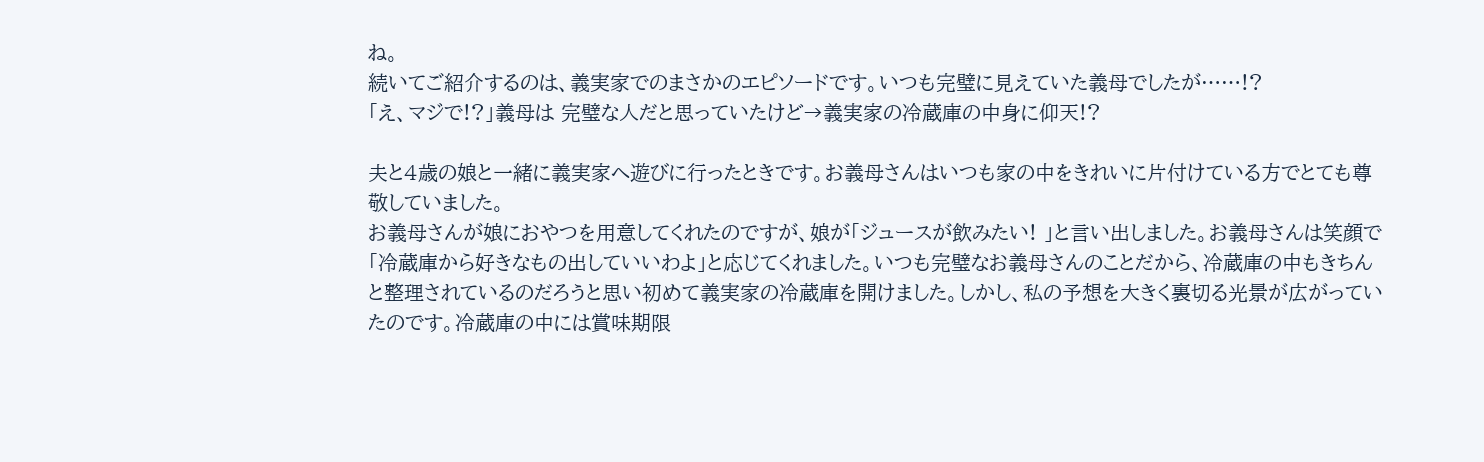ね。
続いてご紹介するのは、義実家でのまさかのエピソードです。いつも完璧に見えていた義母でしたが……!?
「え、マジで!?」義母は 完璧な人だと思っていたけど→義実家の冷蔵庫の中身に仰天!?

夫と4歳の娘と一緒に義実家へ遊びに行ったときです。お義母さんはいつも家の中をきれいに片付けている方でとても尊敬していました。
お義母さんが娘におやつを用意してくれたのですが、娘が「ジュースが飲みたい! 」と言い出しました。お義母さんは笑顔で「冷蔵庫から好きなもの出していいわよ」と応じてくれました。いつも完璧なお義母さんのことだから、冷蔵庫の中もきちんと整理されているのだろうと思い初めて義実家の冷蔵庫を開けました。しかし、私の予想を大きく裏切る光景が広がっていたのです。冷蔵庫の中には賞味期限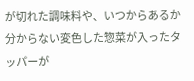が切れた調味料や、いつからあるか分からない変色した惣菜が入ったタッパーが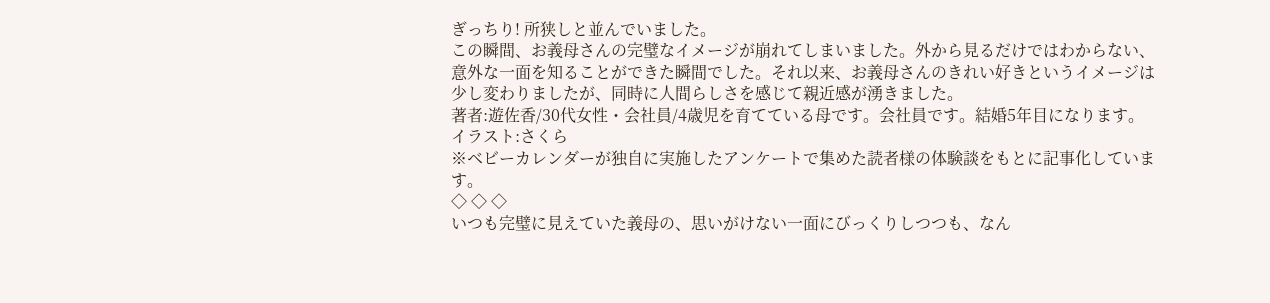ぎっちり! 所狭しと並んでいました。
この瞬間、お義母さんの完璧なイメージが崩れてしまいました。外から見るだけではわからない、意外な一面を知ることができた瞬間でした。それ以来、お義母さんのきれい好きというイメージは少し変わりましたが、同時に人間らしさを感じて親近感が湧きました。
著者:遊佐香/30代女性・会社員/4歳児を育てている母です。会社員です。結婚5年目になります。
イラスト:さくら
※ベビーカレンダーが独自に実施したアンケートで集めた読者様の体験談をもとに記事化しています。
◇ ◇ ◇
いつも完璧に見えていた義母の、思いがけない一面にびっくりしつつも、なん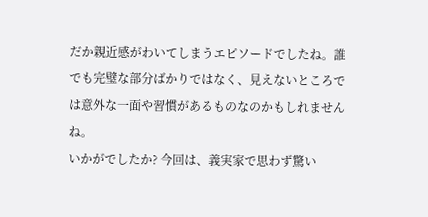だか親近感がわいてしまうエピソードでしたね。誰でも完璧な部分ばかりではなく、見えないところでは意外な一面や習慣があるものなのかもしれませんね。
いかがでしたか? 今回は、義実家で思わず驚い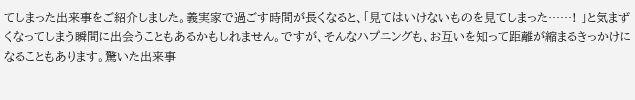てしまった出来事をご紹介しました。義実家で過ごす時間が長くなると、「見てはいけないものを見てしまった……! 」と気まずくなってしまう瞬間に出会うこともあるかもしれません。ですが、そんなハプニングも、お互いを知って距離が縮まるきっかけになることもあります。驚いた出来事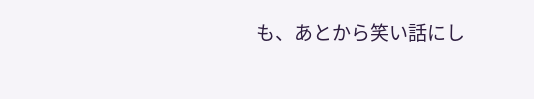も、あとから笑い話にし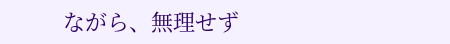ながら、無理せず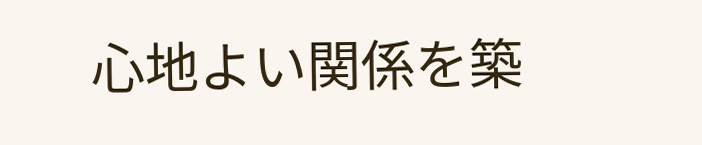心地よい関係を築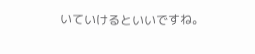いていけるといいですね。